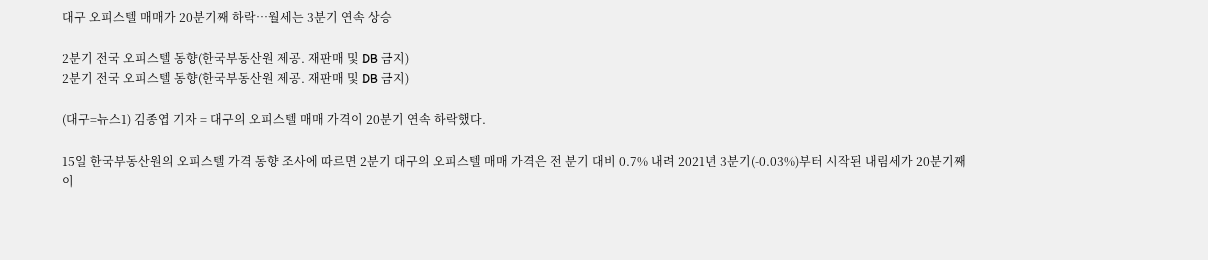대구 오피스텔 매매가 20분기째 하락…월세는 3분기 연속 상승

2분기 전국 오피스텔 동향(한국부동산원 제공. 재판매 및 DB 금지)
2분기 전국 오피스텔 동향(한국부동산원 제공. 재판매 및 DB 금지)

(대구=뉴스1) 김종엽 기자 = 대구의 오피스텔 매매 가격이 20분기 연속 하락했다.

15일 한국부동산원의 오피스텔 가격 동향 조사에 따르면 2분기 대구의 오피스텔 매매 가격은 전 분기 대비 0.7% 내려 2021년 3분기(-0.03%)부터 시작된 내림세가 20분기째 이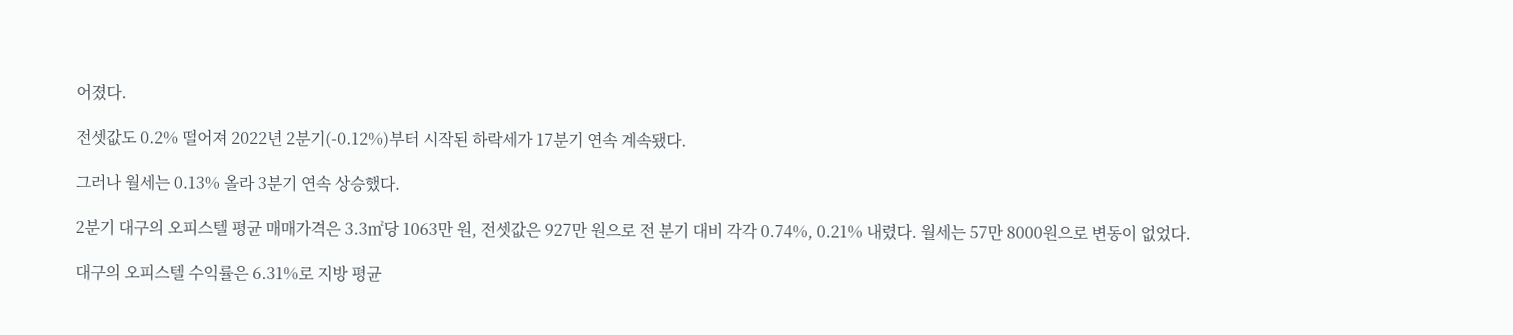어졌다.

전셋값도 0.2% 떨어져 2022년 2분기(-0.12%)부터 시작된 하락세가 17분기 연속 계속됐다.

그러나 월세는 0.13% 올라 3분기 연속 상승했다.

2분기 대구의 오피스텔 평균 매매가격은 3.3㎡당 1063만 원, 전셋값은 927만 원으로 전 분기 대비 각각 0.74%, 0.21% 내렸다. 월세는 57만 8000원으로 변동이 없었다.

대구의 오피스텔 수익률은 6.31%로 지방 평균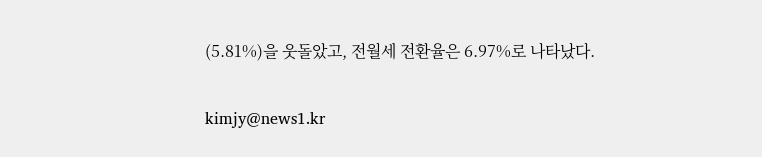(5.81%)을 웃돌았고, 전월세 전환율은 6.97%로 나타났다.

kimjy@news1.kr